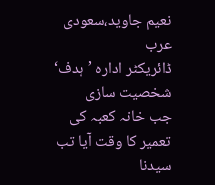نعیم جاوید،سعودی عرب
ڈائریکٹر ادارہ ’ہدف‘ شخصیت سازی
جب خانہ کعبہ کی تعمیر کا وقت آیا تب سیدنا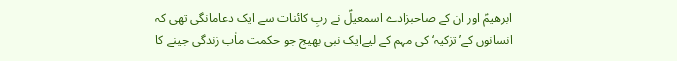ابرھیمؑ اور ان کے صاحبزادے اسمعیلؑ نے ربِ کائنات سے ایک دعامانگی تھی کہ انسانوں کے’تزکیہ‘ کی مہم کے لیےایک نبی بھیج جو حکمت ماٰب زندگی جینے کا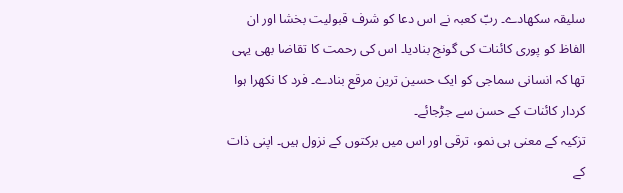سلیقہ سکھادے۔ ربّ کعبہ نے اس دعا کو شرف قبولیت بخشا اور ان الفاظ کو پوری کائنات کی گونج بنادیا۔ اس کی رحمت کا تقاضا بھی یہی تھا کہ انسانی سماجی کو ایک حسین ترین مرقع بنادے۔ فرد کا نکھرا ہوا کردار کائنات کے حسن سے جڑجائے۔
تزکیہ کے معنی ہی نمو، ترقی اور اس میں برکتوں کے نزول ہیں۔ اپنی ذات کے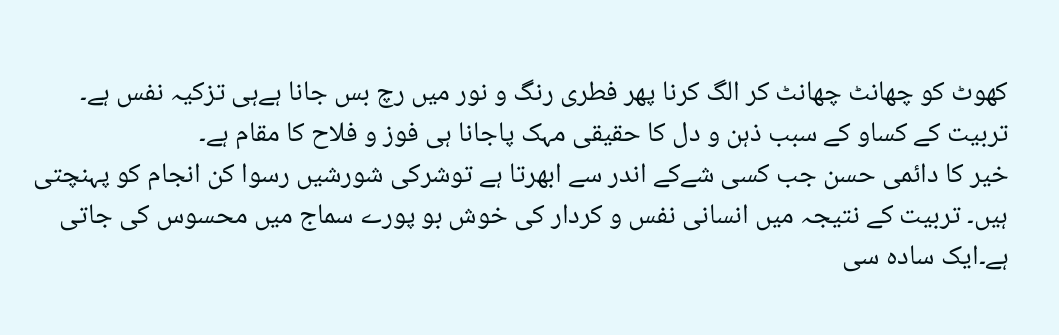کھوٹ کو چھانٹ چھانٹ کر الگ کرنا پھر فطری رنگ و نور میں رچ بس جانا ہےہی تزکیہ نفس ہے۔ تربیت کے کساو کے سبب ذہن و دل کا حقیقی مہک پاجانا ہی فوز و فلاح کا مقام ہے۔
خیر کا دائمی حسن جب کسی شےکے اندر سے ابھرتا ہے توشرکی شورشیں رسوا کن انجام کو پہنچتی ہیں۔ تربیت کے نتیجہ میں انسانی نفس و کردار کی خوش بو پورے سماج میں محسوس کی جاتی ہے۔ایک سادہ سی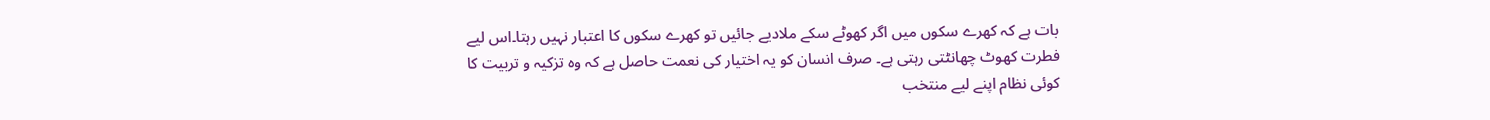بات ہے کہ کھرے سکوں میں اگر کھوٹے سکے ملادیے جائیں تو کھرے سکوں کا اعتبار نہیں رہتا۔اس لیے فطرت کھوٹ چھانٹتی رہتی ہے۔ صرف انسان کو یہ اختیار کی نعمت حاصل ہے کہ وہ تزکیہ و تربیت کا کوئی نظام اپنے لیے منتخب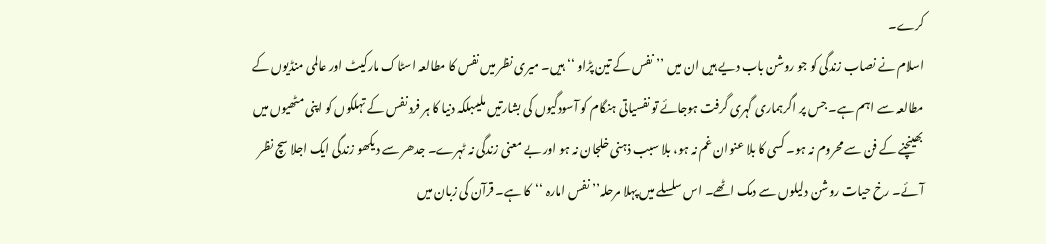کرے۔
اسلام نے نصاب زندگی کو جو روشن باب دیے ہیں ان میں ’’نفس کے تین پڑاو ‘‘ ہیں۔ میری نظر میں نفس کا مطالعہ اسٹاک مارکیٹ اور عالمی منڈیوں کے مطالعہ سے اہم ہے۔ جس پر اگرہماری گہری گرفت ہوجائے تو نفسیاتی ہنگام کو آسودگیوں کی بشارتیں ملیںبلکہ دنیا کا ہر فرد نفس کے تہلکوں کو اپنی مٹھیوں میں بھینچنے کے فن سے محروم نہ ہو۔ کسی کا بلا عنوان غم نہ ہو، بلا سبب ذہنی خلجان نہ ہو اور بے معنی زندگی نہ ٹہرے۔ جدھر سے دیکھو زندگی ایک اجلا سچ نظر آئے۔ رخ حیات روشن دلیلوں سے دمک اٹھے۔ اس سلسلے میں پہلا مرحلہ’’ نفس امارہ ‘‘کا ہے۔ قرآن کی زبان میں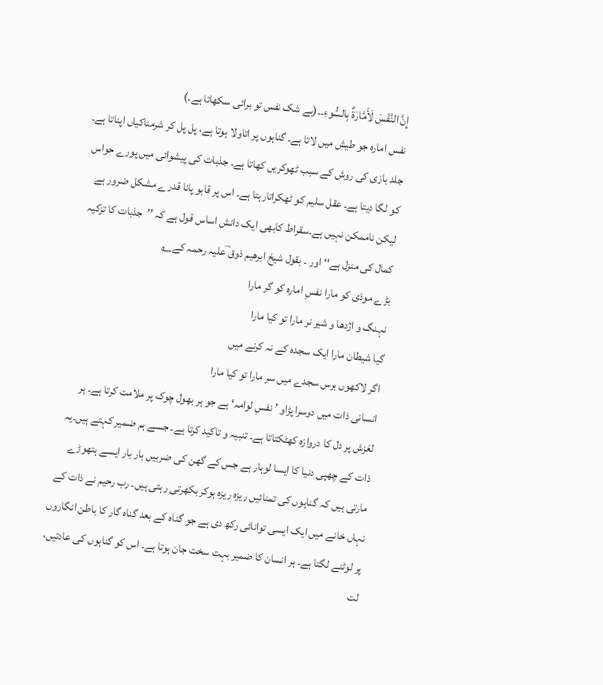إِنَّ النَّفْسَ لَأَمَّارَةٌ بِالسُّوءِ۔۔(بے شک نفس تو برائی سکھاتا ہے۔)
نفس امارہ جو طیش میں لاتا ہے۔ گناہوں پر اتاولا ہوتا ہے، پل پل کر شرمناکیاں اپناتا ہے۔ جلد بازی کی روش کے سبب ٹھوکریں کھاتا ہے۔ جذبات کی پیشوائی میں پورے حواس کو لگا دیتا ہے۔ عقل سلیم کو ٹھکراتارہتا ہے۔ اس پر قابو پانا قدرے مشکل ضرور ہے لیکن ناممکن نہیں ہے۔سقراط کابھی ایک دانش اساس قول ہے کہ ’’جذبات کا تزکیہ کمال کی منزل ہے‘‘اور ۔ بقول شیخ ابرھیم ذوق ؔعلیہ رحمہ کے؎
بڑے موذی کو مارا نفسِ امارہ کو گر مارا
نہنگ و اژدھا و شیر نر مارا تو کیا مارا
گیا شیطان مارا ایک سجدہ کے نہ کرنے میں
اگر لاکھوں برس سجدے میں سر مارا تو کیا مارا
انسانی ذات میں دوسرا پڑاو ’ نفسِ لوامہ‘ ہے جو ہر بھول چوک پر ملامت کرتا ہے۔ ہر لغزش پر دل کا دروازہ کھٹکتاتا ہے۔ تنبیہ و تاکید کرتا ہے۔ جسے ہم ضمیر کہتے ہیں۔یہ ذات کے چھپی دنیا کا ایسا لوہار ہے جس کے گھن کی ضربیں بار بار ایسے ہتھوڑے مارتی ہیں کہ گناہوں کی تمنائیں ریزہ ریزہ ہوکر بکھرتی رہتی ہیں۔ رب رحیم نے ذات کے نہاں خانے میں ایک ایسی توانائی رکھ دی ہے جو گناہ کے بعد گناہ گار کا باطن انگاروں پر لوٹنے لگتا ہے۔ ہر انسان کا ضمیر بہت سخت جان ہوتا ہے۔ اس کو گناہوں کی عادتیں، لت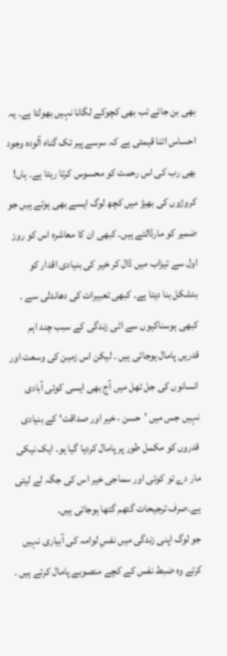بھی بن جائے تب بھی کچوکے لگانا نہیں بھولتا ہے۔ یہ احساس اتنا قیمتی ہے کہ سرسے پیر تک گناہ آلودہ وجود بھی رب کی اس رحمت کو محسوس کرتا رہتا ہے۔ ہاں! کروڑوں کی بھیڑ میں کچھ لوگ ایسے بھی ہوتے ہیں جو ضمیر کو مارڈالتے ہیں۔ کبھی ان کا معاشرہ اس کو روز اول سے تیزاب میں ڈال کر خیر کی بنیادی اقدار کو بدشکل بنا دیتا ہے۔ کبھی تعبیرات کی دھاندلی سے ۔ کبھی ہوسناکیوں سے اٹی زندگی کے سبب چند اہم قدریں پامال ہوجاتی ہیں ۔ لیکن اس زمین کی وسعت اور انسانوں کی جل تھل میں آج بھی ایسی کوئی آبادی نہیں جس میں ’حسن ، خیر اور صداقت‘ کے بنیادی قدروں کو مکمل طور پر پامال کردیا گیا ہو۔ ایک نیکی مار دے تو کوئی اور سماجی خیر اس کی جگہ لے لیتی ہے۔صرف ترجیحات گتھم گتھا ہوجاتی ہیں۔
جو لوگ اپنی زندگی میں نفسِ لوامہ کی آبیاری نہیں کرتے وہ ضبط نفس کے کچے منصوبے پامال کرتے ہیں ۔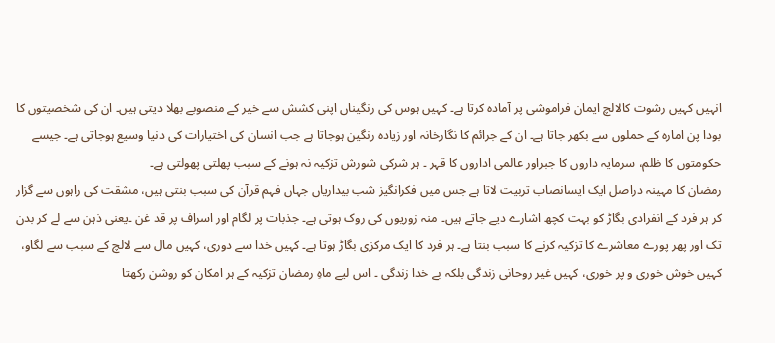انہیں کہیں رشوت کالالچ ایمان فراموشی پر آمادہ کرتا ہے۔ کہیں ہوس کی رنگیناں اپنی کشش سے خیر کے منصوبے بھلا دیتی ہیں۔ ان کی شخصیتوں کا بودا پن امارہ کے حملوں سے بکھر جاتا ہے۔ ان کے جرائم کا نگارخانہ اور زیادہ رنگین ہوجاتا ہے جب انسان کی اختیارات کی دنیا وسیع ہوجاتی ہے۔ جیسے حکومتوں کا ظلم، سرمایہ داروں کا جبراور عالمی اداروں کا قہر ۔ ہر شرکی شورش تزکیہ نہ ہونے کے سبب پھلتی پھولتی ہے۔
رمضان کا مہینہ دراصل ایک ایسانصاب تربیت لاتا ہے جس میں فکرانگیز شب بیداریاں جہاں فہم قرآن کی سبب بنتی ہیں، مشقت کی راہوں سے گزار کر ہر فرد کے انفرادی بگاڑ کو بہت کچھ اشارے دیے جاتے ہیں۔ منہ زوریوں کی روک ہوتی ہے۔ جذبات پر لگام اور اسراف پر قد غن ۔یعنی ذہن سے لے کر بدن تک اور پھر پورے معاشرے کا تزکیہ کرنے کا سبب بنتا ہے۔ ہر فرد کا ایک مرکزی بگاڑ ہوتا ہے۔ کہیں خدا سے دوری، کہیں مال سے لالچ کے سبب سے لگاو، کہیں خوش خوری و پر خوری، کہیں غیر روحانی زندگی بلکہ بے خدا زندگی ۔ اس لیے ماہِ رمضان تزکیہ کے ہر امکان کو روشن رکھتا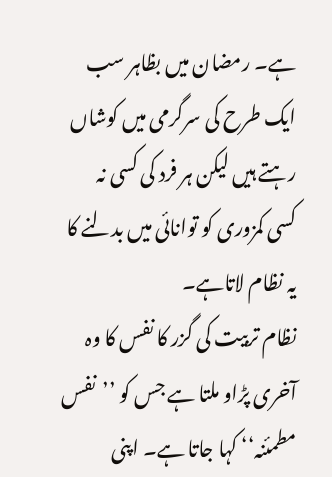ہے۔ رمضان میں بظاہر سب ایک طرح کی سرگرمی میں کوشاں رہتے ہیں لیکن ہر فرد کی کسی نہ کسی کمزوری کو توانائی میں بدلنے کا یہ نظام لاتاہے۔
نظام تربیت کی گزر کا نفس کا وہ آخری پڑاو ملتا ہے جس کو ’’نفس مطمئنہ‘‘ کہا جاتا ہے۔ اپنی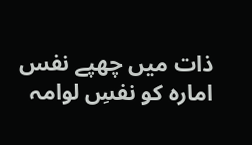ذات میں چھپے نفس امارہ کو نفسِ لوامہ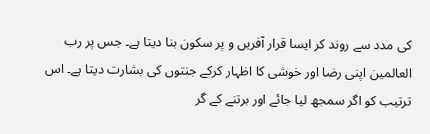کی مدد سے روند کر ایسا قرار آفریں و پر سکون بنا دیتا ہے۔ جس پر رب العالمین اپنی رضا اور خوشی کا اظہار کرکے جنتوں کی بشارت دیتا ہے۔ اس ترتیب کو اگر سمجھ لیا جائے اور برتنے کے گر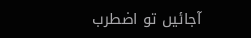آجائیں تو اضطرب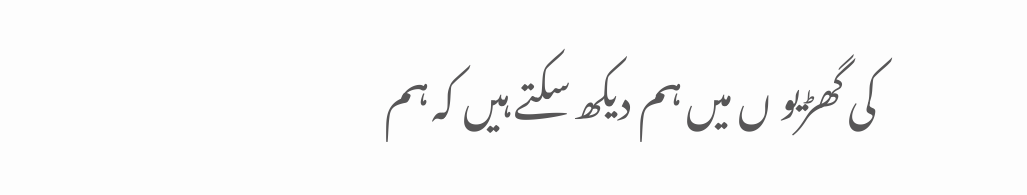کی گھڑیو ں میں ہم دیکھ سکتے ہیں کہ ہم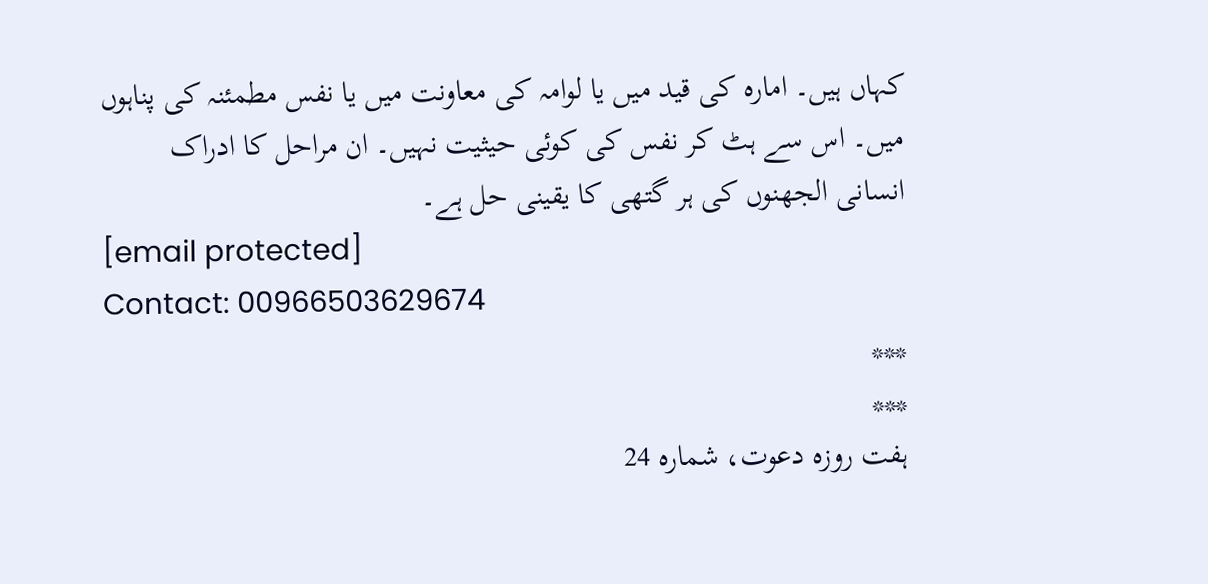کہاں ہیں۔ امارہ کی قید میں یا لوامہ کی معاونت میں یا نفس مطمئنہ کی پناہوں میں۔ اس سے ہٹ کر نفس کی کوئی حیثیت نہیں۔ ان مراحل کا ادراک انسانی الجھنوں کی ہر گتھی کا یقینی حل ہے۔
[email protected]
Contact: 00966503629674
***
***
ہفت روزہ دعوت، شمارہ 24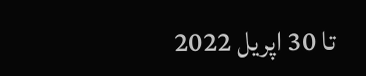تا 30 اپریل 2022